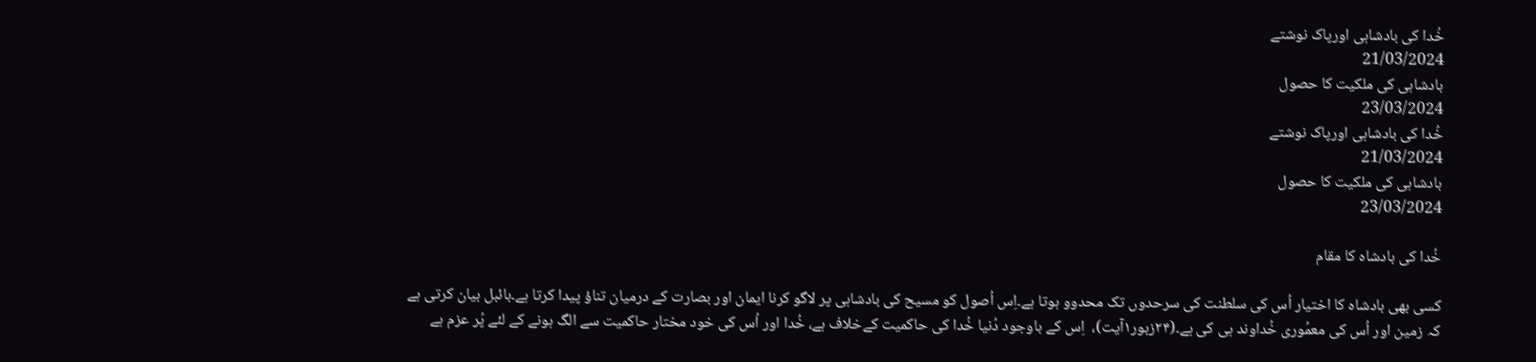خُدا کی بادشاہی اورپاک نوشتے
21/03/2024
بادشاہی کی ملکیت کا حصول
23/03/2024
خُدا کی بادشاہی اورپاک نوشتے
21/03/2024
بادشاہی کی ملکیت کا حصول
23/03/2024

خُدا کی بادشاہ کا مقام

کسی بھی بادشاہ کا اختیار اُس کی سلطنت کی سرحدوں تک محدوو ہوتا ہے۔اِس اُصول کو مسیح کی بادشاہی پر لاگو کرنا ایمان اور بصارت کے درمیان تناؤ پیدا کرتا ہے۔بائبل بیان کرتی ہے کہ زمین اور اُس کی معمُوری خُداوند ہی کی ہے۔(۲۴زبور۱آیت)،  اِس کے باوجود دُنیا خُدا کی حاکمیت کےخلاف ہے، خُدا اور اُس کی خود مختار حاکمیت سے الگ ہونے کے لئے پُر عزم ہے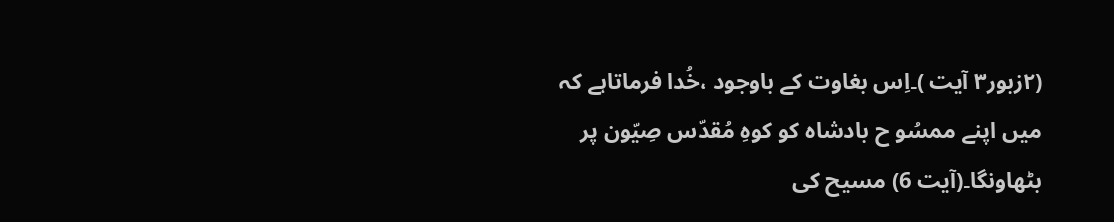(۲زبور۳ آیت )۔اِس بغاوت کے باوجود ،خُدا فرماتاہے کہ میں اپنے ممسُو ح بادشاہ کو کوہِ مُقدّس صِیّون پر بٹھاونگا۔(آیت 6) مسیح کی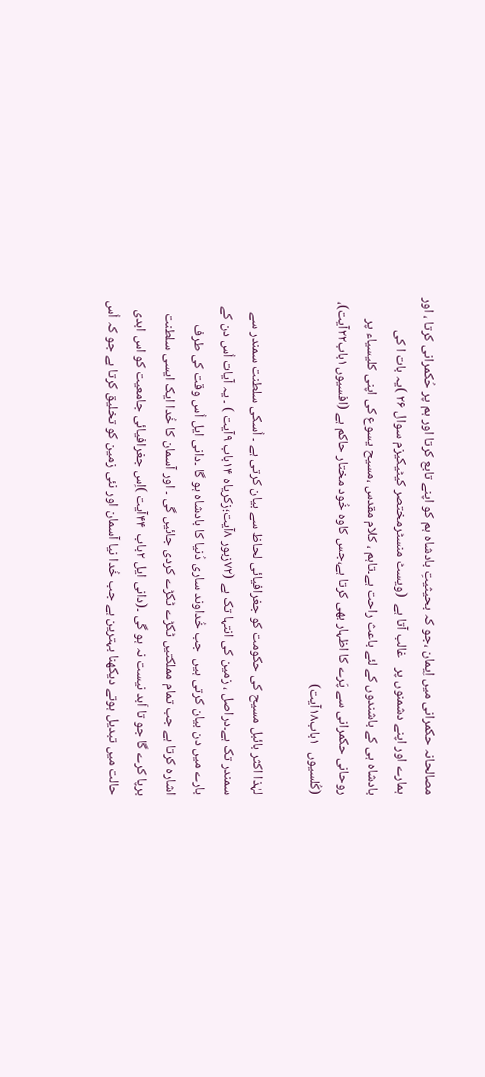مصالحانہ حکمرانی میں اِیمان ،جو کہ بحیثیتِ بادشاہ ہم کو اپنے تابع کرتا اور ہم پر حُکمرانی کرتا ، اور ہمارے اور اپنے دشمنوں پر   غالب آتا ہے  (ویسٹ منسٹرمختصر کیٹیکیزم سوال ۲۶ )یہ بات ا کی بادشاہ ہی کے باشندوں کے لئے باعث راحت ہے۔تاہم ، کلام مقدس ،مسیح یسوع کی اپنی کلیسیاء پر روحانی حکمرانی سے پَرے کا اظہار بھی کرتا ہے،جس کاوہ خُود مختار حاکم ہے (افسیوں۱باب۲۲آیت)، (کُلسیوں  ۱باب۱۸آیت)

لہٰذا اکثر بائبل مسیح کی حکومت کو جغرافیائی لحاظ سے بیان کرتی ہے ۔ اُسکی سلطنت سمندر سے سمندر تک ہے۔دراصل ، زمین کی انتہا تک ہے (۷۲زبور ۸آیت؛زکریاہ ۱۴باب ۹آیت ) ۔ یہ آیات اُس دن کے بارے میں دن بیان کرتی ہیں  جب خُداوند ساری دُنیا کا بادشاہ ہو گا ۔دانی ایل اُس وقت کی طرف اشارہ کرتا ہے جب تمام مملکتیں ٹکڑے ٹکڑے کردی جائیں گی ۔ اور آسمان کا خُدا ایک ایسی سلطنت برپا کرے گا جو تا اَبد نیست نہ ہو گی ۔(دانی ایل ۲باب  ۴۴آیت )اِس جغرافیائی جامعیت کو اس ابدی حالت میں تبدیل ہوتے دیکھنا بہترین ہے جب خُدا نیا آسمان اور نئی زمین کو تخلیق کرتا ہے جو کہ اُس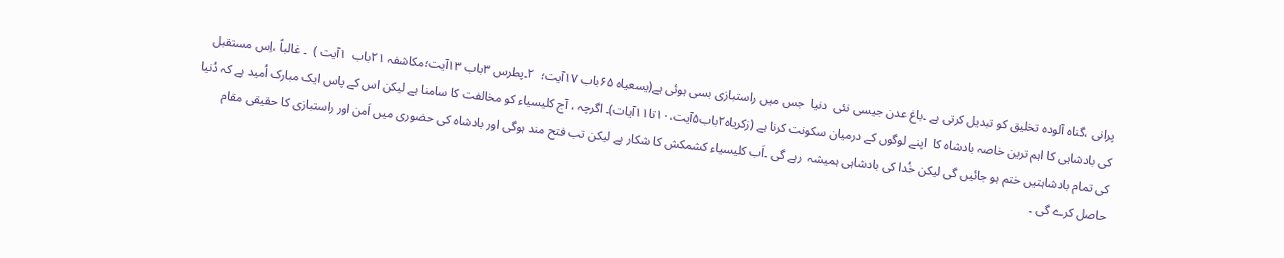پرانی ،گناہ آلودہ تخلیق کو تبدیل کرتی ہے ۔باغ عدن جیسی نئی  دنیا  جس میں راستبازی بسی ہوئی ہے(یسعیاہ ۶۵باب ۱۷آیت؛  ۲۔پطرس ۳باب ۱۳آیت؛مکاشفہ ۲۱باب  ۱آیت )  ۔ غالباً ،اِس مستقبل کی بادشاہی کا اہم ترین خاصہ بادشاہ کا  اپنے لوگوں کے درمیان سکونت کرنا ہے (زکریاہ۲باب۵آیت،۱۰تا۱۱آیات)۔ اگرچہ ، آج کلیسیاء کو مخالفت کا سامنا ہے لیکن اس کے پاس ایک مبارک اُمید ہے کہ دُنیا کی تمام بادشاہتیں ختم ہو جائیں گی لیکن خُدا کی بادشاہی ہمیشہ  رہے گی ۔اَب کلیسیاء کشمکش کا شکار ہے لیکن تب فتح مند ہوگی اور بادشاہ کی حضوری میں اَمن اور راستبازی کا حقیقی مقام حاصل کرے گی ۔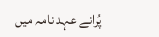پُرانے عہد نامہ میں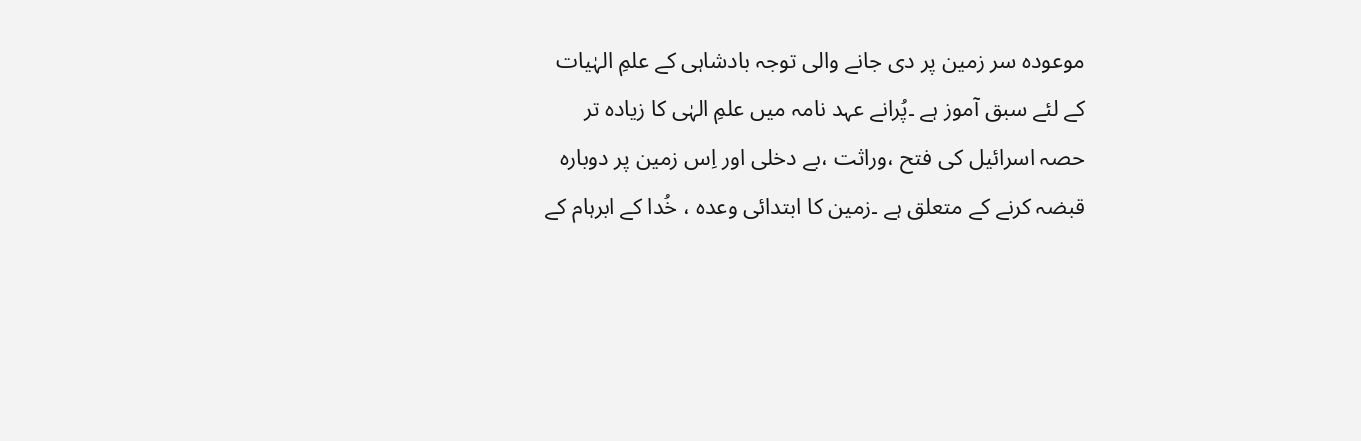موعودہ سر زمین پر دی جانے والی توجہ بادشاہی کے علمِ الہٰیات کے لئے سبق آموز ہے ۔پُرانے عہد نامہ میں علمِ الہٰی کا زیادہ تر حصہ اسرائیل کی فتح ،وراثت ،بے دخلی اور اِس زمین پر دوبارہ قبضہ کرنے کے متعلق ہے ۔زمین کا ابتدائی وعدہ ، خُدا کے ابرہام کے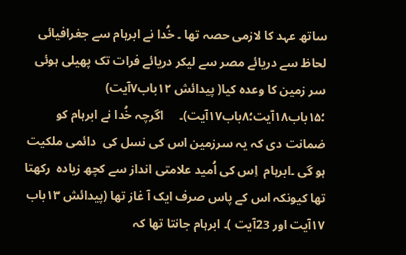ساتھ عہد کا لازمی حصہ تھا ۔ خُدا نے ابرہام سے جغرافیائی لحاظ سے دریائے مصر سے لیکر دریائے فرات تک پھیلی ہوئی سر زمین کا وعدہ کیا( پیدائش ۱۲باب۷آیت)  ؛۱۵باب۱۸آیت؛۸باب۱۷آیت)۔     اگرچہ خُدا نے ابرہام کو ضمانت دی کہ یہ سرزمین اس کی نسل کی  دائمی ملکیت ہو گی ۔ابرہام  اِس کی اُمید علامتی انداز سے کچھ زیادہ  رکھتا تھا کیونکہ اس کے پاس صرف ایک آ غاز تھا (پیدائش ۱۳باب ۱۷آیت اور 23آیت )۔ ابرہام جانتا تھا کہ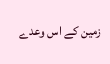زمین کے اس وعدے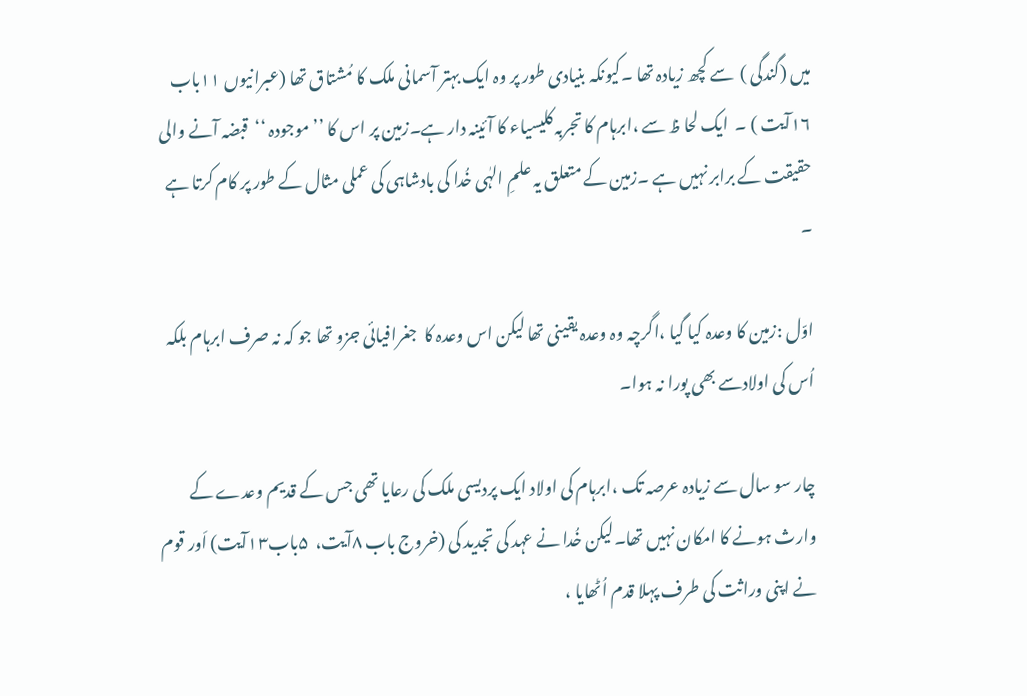میں (گندگی )  سے کچھ زیادہ تھا ۔کیونکہ بنیادی طور پر وہ ایک بہتر آسمانی ملک کا مُشتاق تھا (عبرانیوں ۱۱باب ۱۶آیت ) ۔  ایک لحا ظ سے ،ابرہام کا تجربہ کلیسیاء کا آئینہ دار ہے۔زمین پر اس کا ’’موجودہ ‘‘  قبضہ آنے والی حقیقت کے برابر نہیں ہے ۔زمین کے متعلق یہ علمِ الہٰی خُدا کی بادشاہی کی عملی مثال کے طور پر کام کرتا ہے ۔

اوّل :زمین کا وعدہ کیا گیا ،اگرچہ وہ وعدہ یقینی تھا لیکن اس وعدہ کا  جغرافیائی جزو تھا جو کہ نہ صرف ابرہام بلکہ اُس کی اولادسے بھی پورا نہ ہوا۔

چار سو سال سے زیادہ عرصہ تک ،ابرہام کی اولاد ایک پردیسی ملک کی رعایا تھی جس کے قدیم وعدے کے وارث ہونے کا امکان نہیں تھا۔لیکن خُدا نے عہد کی تجدید کی (خروج باب ۸آیت،  ۵باب۱۳آیت) اَور قوم  نے اپنی وراثت کی طرف پہلا قدم اُٹھایا ،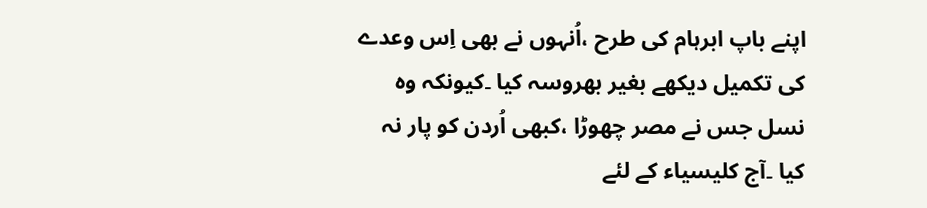اپنے باپ ابرہام کی طرح ،اُنہوں نے بھی اِس وعدے کی تکمیل دیکھے بغیر بھروسہ کیا ۔کیونکہ وہ نسل جس نے مصر چھوڑا ،کبھی اُردن کو پار نہ کیا ۔آج کلیسیاء کے لئے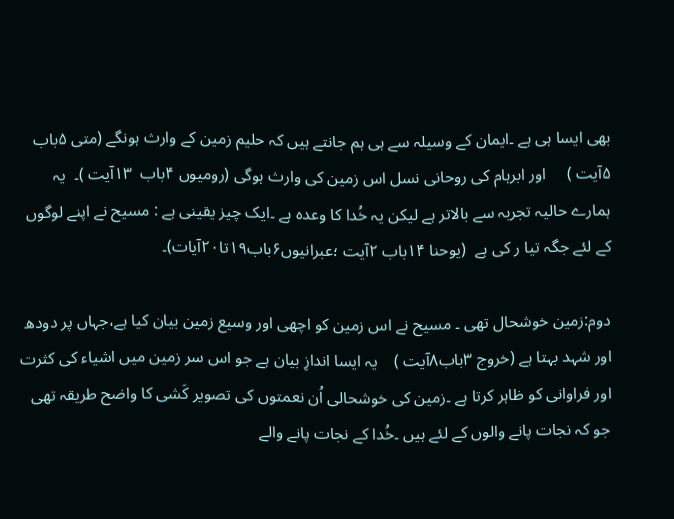بھی ایسا ہی ہے ۔ایمان کے وسیلہ سے ہی ہم جانتے ہیں کہ حلیم زمین کے وارث ہونگے (متی ۵باب ۵آیت )     اور ابرہام کی روحانی نسل اس زمین کی وارث ہوگی (رومیوں ۴باب  ۱۳آیت )۔  یہ ہمارے حالیہ تجربہ سے بالاتر ہے لیکن یہ خُدا کا وعدہ ہے ۔ایک چیز یقینی ہے : مسیح نے اپنے لوگوں کے لئے جگہ تیا ر کی ہے  (یوحنا ۱۴باب ۲آیت ؛عبرانیوں۶باب۱۹تا۲۰آیات)۔

دوم:زمین خوشحال تھی ۔ مسیح نے اس زمین کو اچھی اور وسیع زمین بیان کیا ہے،جہاں پر دودھ اور شہد بہتا ہے (خروج ۳باب۸آیت )    یہ ایسا اندازِ بیان ہے جو اس سر زمین میں اشیاء کی کثرت اور فراوانی کو ظاہر کرتا ہے ۔زمین کی خوشحالی اُن نعمتوں کی تصویر کَشی کا واضح طریقہ تھی جو کہ نجات پانے والوں کے لئے ہیں ۔خُدا کے نجات پانے والے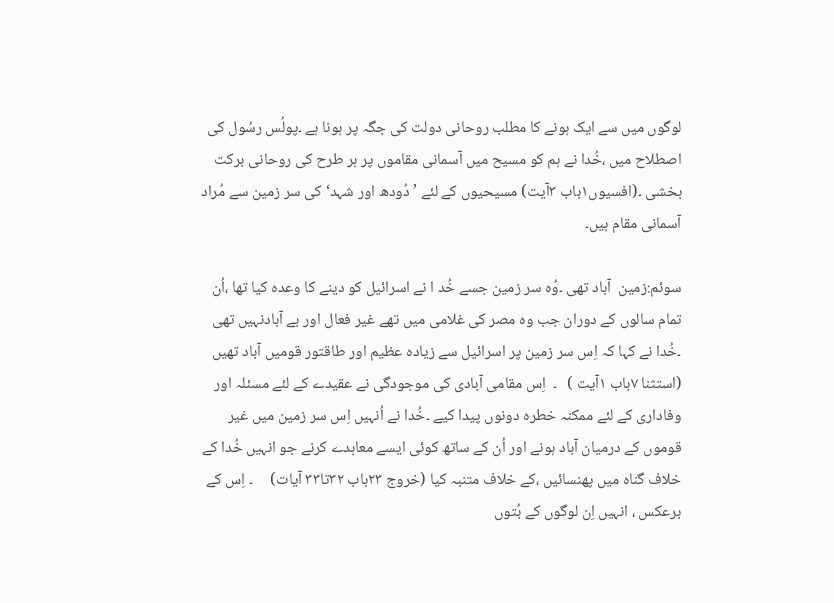لوگوں میں سے ایک ہونے کا مطلب روحانی دولت کی جگہ پر ہونا ہے ۔پولُس رسُول کی اصطلاح میں ،خُدا نے ہم کو مسیح میں آسمانی مقاموں پر ہر طرح کی روحانی برکت بخشی ۔(افسیوں۱باب ۳آیت) مسیحیوں کے لئے ’دُودھ اور شہد‘ کی سر زمین سے مُراد آسمانی مقام ہیں۔

سوئم:زمین  آباد تھی ۔وُہ سر زمین جسے خُد ا نے اسرائیل کو دینے کا وعدہ کیا تھا ،اُن تمام سالوں کے دوران جب وہ مصر کی غلامی میں تھے غیر فعال اور بے آبادنہیں تھی ۔خُدا نے کہا کہ اِس سر زمین پر اسرائیل سے زیادہ عظیم اور طاقتور قومیں آباد تھیں (استثنا ۷باب ۱آیت )   ۔  اِس مقامی آبادی کی موجودگی نے عقیدے کے لئے مسئلہ اور وفاداری کے لئے ممکنہ خطرہ دونوں پیدا کیے ۔خُدا نے اُنہیں اِس سر زمین میں غیر قوموں کے درمیان آباد ہونے اور اُن کے ساتھ کوئی ایسے معاہدے کرنے جو انہیں خُدا کے خلاف گناہ میں پھنسائیں ،کے خلاف متنبہ کیا (خروج ۲۳باب ۳۲تا۳۳ آیات)     ۔ اِس کے برعکس ، انہیں اِن لوگوں کے بُتوں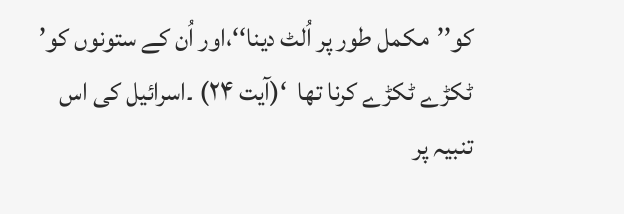کو’’مکمل طور پر اُلٹ دینا‘‘،اور اُن کے ستونوں کو’ ٹکڑے ٹکڑے کرنا تھا  ‘(آیت ۲۴) ۔اسرائیل کی اس تنبیہ پر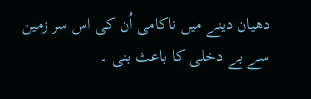دھیان دینے میں ناکامی اُن کی اس سر زمین سے بے دخلی کا باعث بنی ۔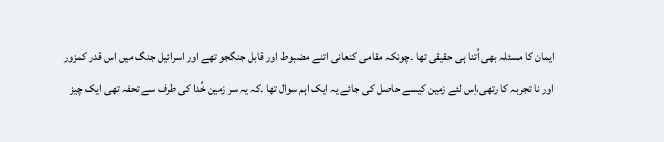ایمان کا مسئلہ بھی اُتنا ہی حقیقی تھا ۔چونکہ مقامی کنعانی اتنے مضبوط اور قابل جنگجو تھے اور اسرائیل جنگ میں اس قدر کمزور اور نا تجربہ کا رتھی،اِس لئے زمین کیسے حاصل کی جائے یہ ایک اہم سوال تھا ۔کہ یہ سر زمین خُدا کی طرف سے تحفہ تھی ایک چیز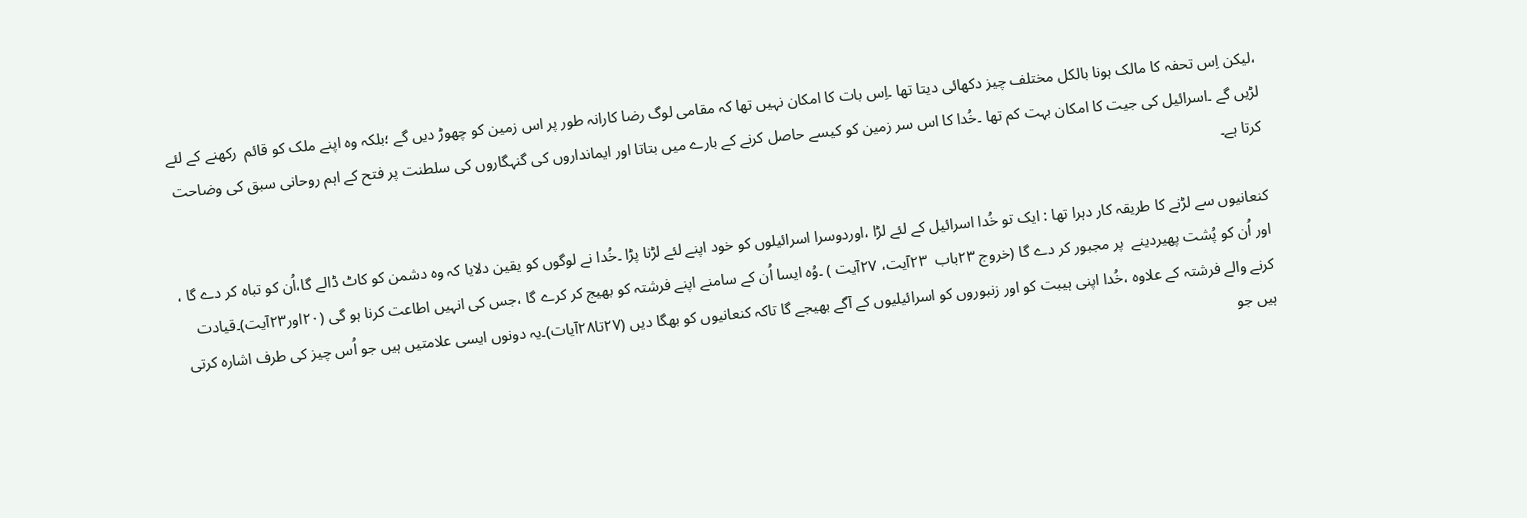،لیکن اِس تحفہ کا مالک ہونا بالکل مختلف چیز دکھائی دیتا تھا ۔اِس بات کا امکان نہیں تھا کہ مقامی لوگ رضا کارانہ طور پر اس زمین کو چھوڑ دیں گے ؛بلکہ وہ اپنے ملک کو قائم  رکھنے کے لئے لڑیں گے ۔اسرائیل کی جیت کا امکان بہت کم تھا ۔خُدا کا اس سر زمین کو کیسے حاصل کرنے کے بارے میں بتاتا اور ایمانداروں کی گنہگاروں کی سلطنت پر فتح کے اہم روحانی سبق کی وضاحت کرتا ہے۔

کنعانیوں سے لڑنے کا طریقہ کار دہرا تھا : ایک تو خُدا اسرائیل کے لئے لڑا ،اوردوسرا اسرائیلوں کو خود اپنے لئے لڑنا پڑا ۔خُدا نے لوگوں کو یقین دلایا کہ وہ دشمن کو کاٹ ڈالے گا،اُن کو تباہ کر دے گا ، اور اُن کو پُشت پھیردینے  پر مجبور کر دے گا (خروج ۲۳باب  ۲۳آیت، ۲۷آیت ) ۔وُہ ایسا اُن کے سامنے اپنے فرشتہ کو بھیج کر کرے گا ،جس کی انہیں اطاعت کرنا ہو گی (۲۰اور۲۳آیت)۔قیادت کرنے والے فرشتہ کے علاوہ ،خُدا اپنی ہیبت کو اور زنبوروں کو اسرائیلیوں کے آگے بھیجے گا تاکہ کنعانیوں کو بھگا دیں (۲۷تا۲۸آیات)۔یہ دونوں ایسی علامتیں ہیں جو اُس چیز کی طرف اشارہ کرتی ہیں جو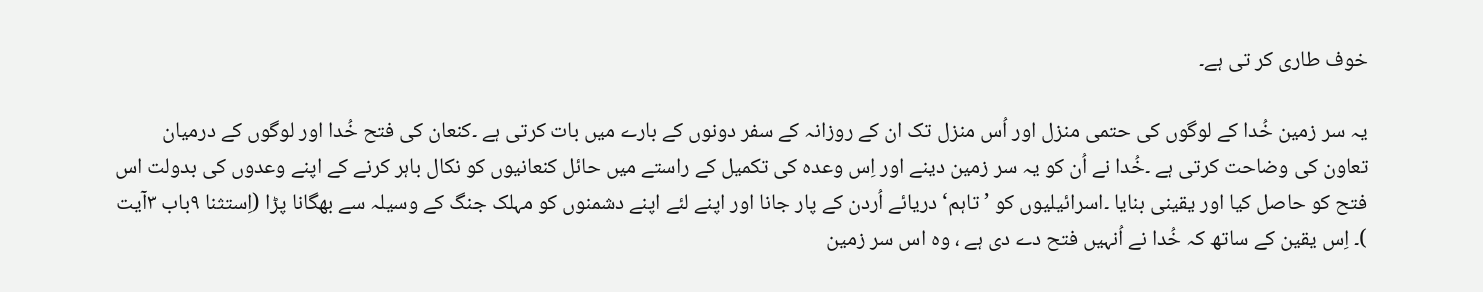خوف طاری کر تی ہے۔

یہ سر زمین خُدا کے لوگوں کی حتمی منزل اور اُس منزل تک ان کے روزانہ کے سفر دونوں کے بارے میں بات کرتی ہے ۔کنعان کی فتح خُدا اور لوگوں کے درمیان تعاون کی وضاحت کرتی ہے ۔خُدا نے اُن کو یہ سر زمین دینے اور اِس وعدہ کی تکمیل کے راستے میں حائل کنعانیوں کو نکال باہر کرنے کے اپنے وعدوں کی بدولت اس فتح کو حاصل کیا اور یقینی بنایا ۔اسرائیلیوں کو ’تاہم‘ دریائے اُردن کے پار جانا اور اپنے لئے اپنے دشمنوں کو مہلک جنگ کے وسیلہ سے بھگانا پڑا (اِستثنا ۹باب ۳آیت )۔ اِس یقین کے ساتھ کہ خُدا نے اُنہیں فتح دے دی ہے ، وہ اس سر زمین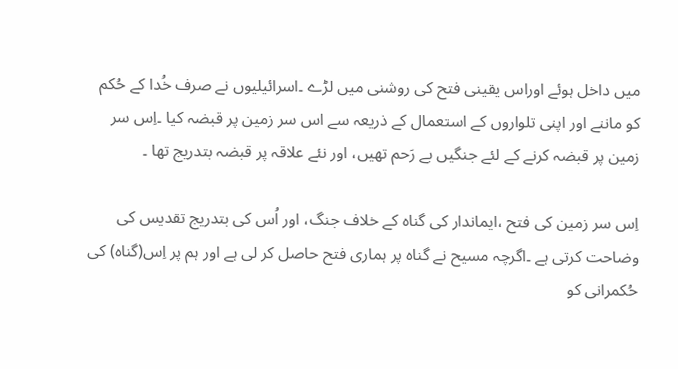میں داخل ہوئے اوراس یقینی فتح کی روشنی میں لڑے ۔اسرائیلیوں نے صرف خُدا کے حُکم کو ماننے اور اپنی تلواروں کے استعمال کے ذریعہ سے اس سر زمین پر قبضہ کیا ۔اِس سر زمین پر قبضہ کرنے کے لئے جنگیں بے رَحم تھیں، اور نئے علاقہ پر قبضہ بتدریج تھا ۔

اِس سر زمین کی فتح ،ایماندار کی گناہ کے خلاف جنگ، اور اُس کی بتدریج تقدیس کی وضاحت کرتی ہے ۔اگرچہ مسیح نے گناہ پر ہماری فتح حاصل کر لی ہے اور ہم پر اِس(گناہ) کی حُکمرانی کو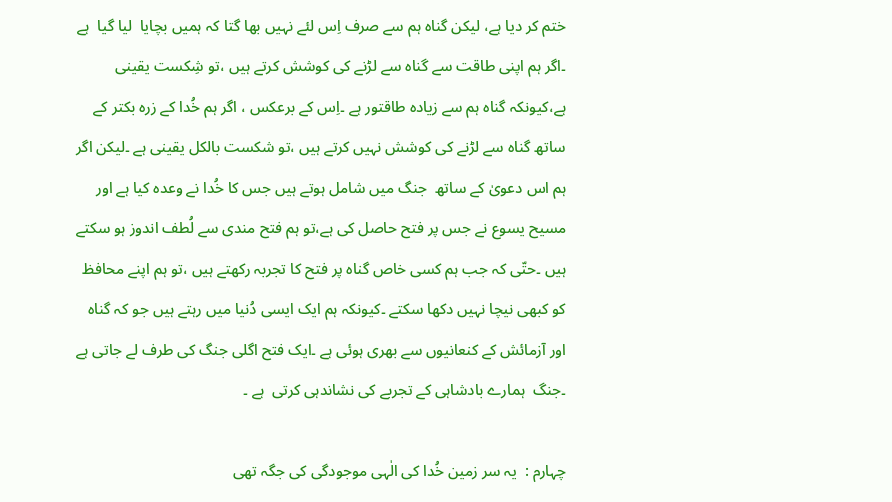ختم کر دیا ہے، لیکن گناہ ہم سے صرف اِس لئے نہیں بھا گتا کہ ہمیں بچایا  لیا گیا  ہے  ۔اگر ہم اپنی طاقت سے گناہ سے لڑنے کی کوشش کرتے ہیں ،تو شِکست یقینی ہے،کیونکہ گناہ ہم سے زیادہ طاقتور ہے ۔اِس کے برعکس ، اگر ہم خُدا کے زرہ بکتر کے ساتھ گناہ سے لڑنے کی کوشش نہیں کرتے ہیں ،تو شکست بالکل یقینی ہے ۔لیکن اگر ہم اس دعویٰ کے ساتھ  جنگ میں شامل ہوتے ہیں جس کا خُدا نے وعدہ کیا ہے اور مسیح یسوع نے جس پر فتح حاصل کی ہے،تو ہم فتح مندی سے لُطف اندوز ہو سکتے ہیں ۔حتّی کہ جب ہم کسی خاص گناہ پر فتح کا تجربہ رکھتے ہیں ،تو ہم اپنے محافظ کو کبھی نیچا نہیں دکھا سکتے ۔کیونکہ ہم ایک ایسی دُنیا میں رہتے ہیں جو کہ گناہ اور آزمائش کے کنعانیوں سے بھری ہوئی ہے ۔ایک فتح اگلی جنگ کی طرف لے جاتی ہے ۔جنگ  ہمارے بادشاہی کے تجربے کی نشاندہی کرتی  ہے ۔

چہارم :  یہ سر زمین خُدا کی الٰہی موجودگی کی جگہ تھی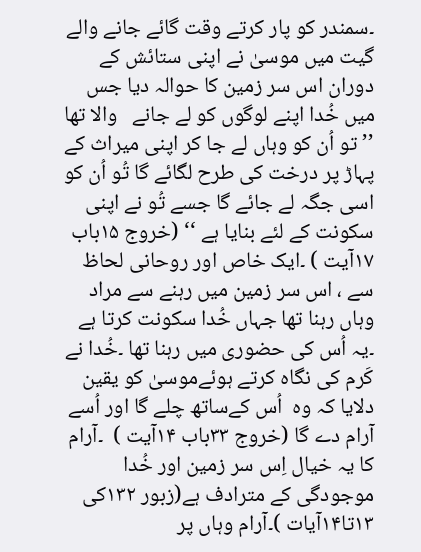۔سمندر کو پار کرتے وقت گائے جانے والے گیت میں موسیٰ نے اپنی ستائش کے دوران اس سر زمین کا حوالہ دیا جس میں خُدا اپنے لوگوں کو لے جانے   والا تھا  ’’تو اُن کو وہاں لے جا کر اپنی میراث کے پہاڑ پر درخت کی طرح لگائے گا تُو اُن کو اسی جگہ لے جائے گا جسے تُو نے اپنی سکونت کے لئے بنایا ہے ‘‘ (خروج ۱۵باب ۱۷آیت ) ۔ایک خاص اور روحانی لحاظ سے ، اس سر زمین میں رہنے سے مراد وہاں رہنا تھا جہاں خُدا سکونت کرتا ہے ۔یہ اُس کی حضوری میں رہنا تھا ۔خُدا نے کَرم کی نگاہ کرتے ہوئےموسیٰ کو یقین دلایا کہ وہ  اُس کےساتھ چلے گا اور اُسے آرام دے گا (خروج ۳۳باب ۱۴آیت )  ۔آرام کا یہ خیال اِس سر زمین اور خُدا موجودگی کے مترادف ہے(زبور ۱۳۲کی ۱۳تا۱۴آیات )۔آرام وہاں پر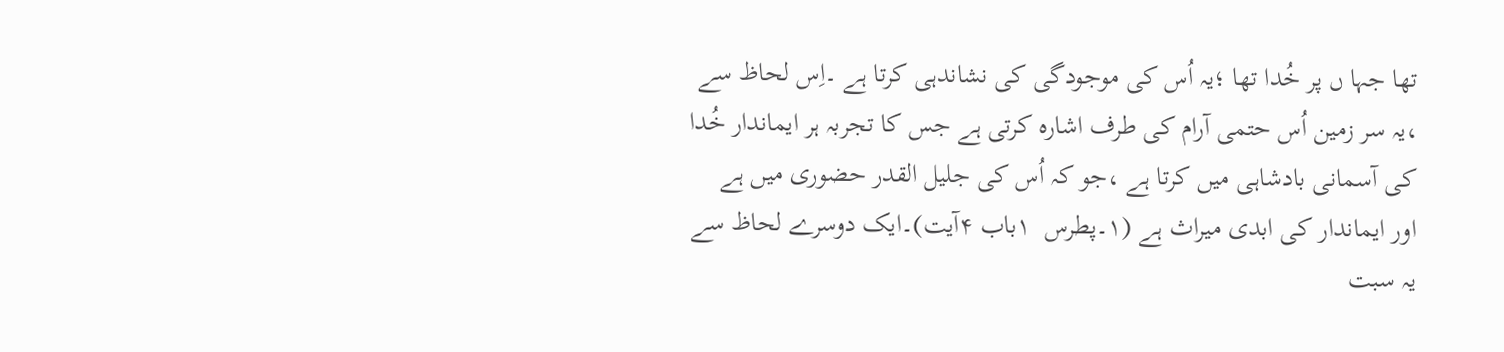تھا جہا ں پر خُدا تھا ؛یہ اُس کی موجودگی کی نشاندہی کرتا ہے ۔اِس لحاظ سے ،یہ سر زمین اُس حتمی آرام کی طرف اشارہ کرتی ہے جس کا تجربہ ہر ایماندار خُدا کی آسمانی بادشاہی میں کرتا ہے ،جو کہ اُس کی جلیل القدر حضوری میں ہے  اور ایماندار کی ابدی میراث ہے (۱۔پطرس  ۱باب ۴آیت)۔ایک دوسرے لحاظ سے یہ سبت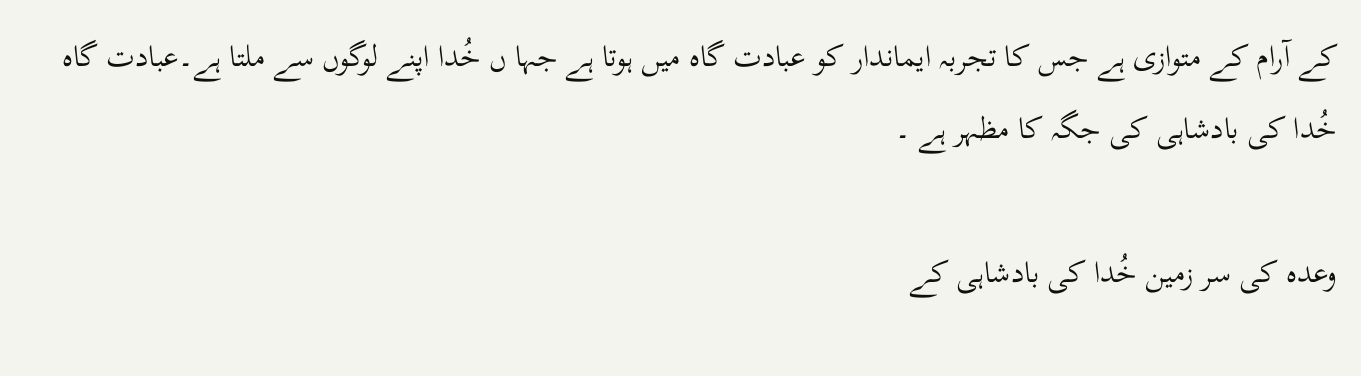کے آرام کے متوازی ہے جس کا تجربہ ایماندار کو عبادت گاہ میں ہوتا ہے جہا ں خُدا اپنے لوگوں سے ملتا ہے۔عبادت گاہ خُدا کی بادشاہی کی جگہ کا مظہر ہے ۔

وعدہ کی سر زمین خُدا کی بادشاہی کے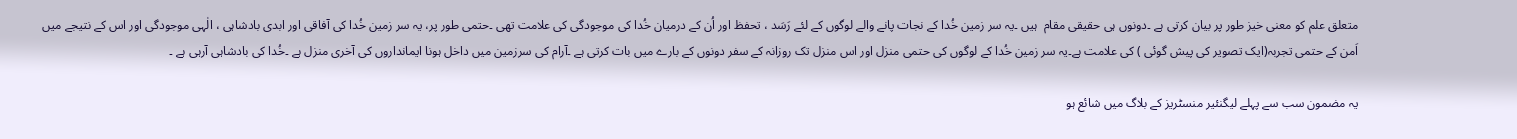متعلق علم کو معنی خیز طور پر بیان کرتی ہے ۔دونوں ہی حقیقی مقام  ہیں ۔یہ سر زمین خُدا کے نجات پانے والے لوگوں کے لئے رَسَد ، تحفظ اور اُن کے درمیان خُدا کی موجودگی کی علامت تھی ۔حتمی طور پر، یہ سر زمین خُدا کی آفاقی اور ابدی بادشاہی ، الٰہی موجودگی اور اس کے نتیجے میں اَمن کے حتمی تجربہ(ایک تصویر کی پیش گوئی ) کی علامت ہے۔یہ سر زمین خُدا کے لوگوں کی حتمی منزل اور اس منزل تک روزانہ کے سفر دونوں کے بارے میں بات کرتی ہے ۔آرام کی سرزمین میں داخل ہونا ایمانداروں کی آخری منزل ہے ۔خُدا کی بادشاہی آرہی ہے ۔

یہ مضمون سب سے پہلے لیگنئیر منسٹریز کے بلاگ میں شائع ہو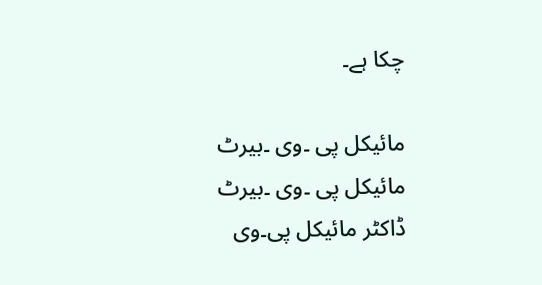چکا ہے۔

مائیکل پی ۔وی ۔بیرٹ
مائیکل پی ۔وی ۔بیرٹ
ڈاکٹر مائیکل پی۔وی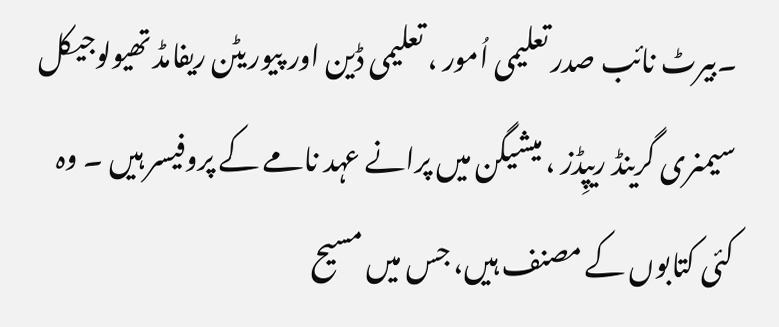۔بیرٹ نائب صدر تعلیمی اُمور ، تعلیمی ڈین اور پیوریٹن ریفامڈ تھیولوجیکل سیمنری گرینڈ ریپِڈز ، میشیگن میں پرانے عہد نامے کے پروفیسر ہیں ۔ وہ کئی کتابوں کے مصنف ہیں، جس میں مسیح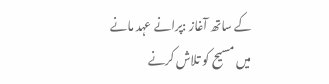کے ساتھ آغاز :پرانے عہد مانے میں مسیح کو تلاش کرنے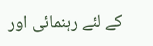کے لئے رہنمائی اور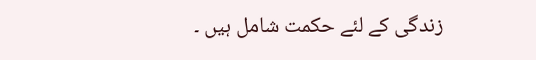زندگی کے لئے حکمت شامل ہیں ۔